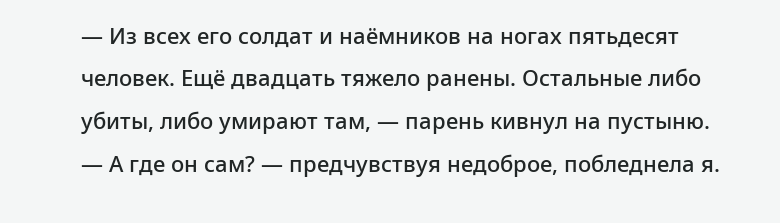— Из всех его солдат и наёмников на ногах пятьдесят человек. Ещё двадцать тяжело ранены. Остальные либо убиты, либо умирают там, — парень кивнул на пустыню.
— А где он сам? — предчувствуя недоброе, побледнела я.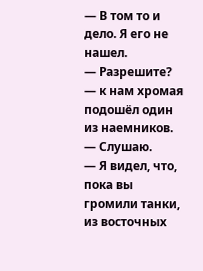— В том то и дело. Я его не нашел.
— Разрешите? — к нам хромая подошёл один из наемников.
— Слушаю.
— Я видел, что, пока вы громили танки, из восточных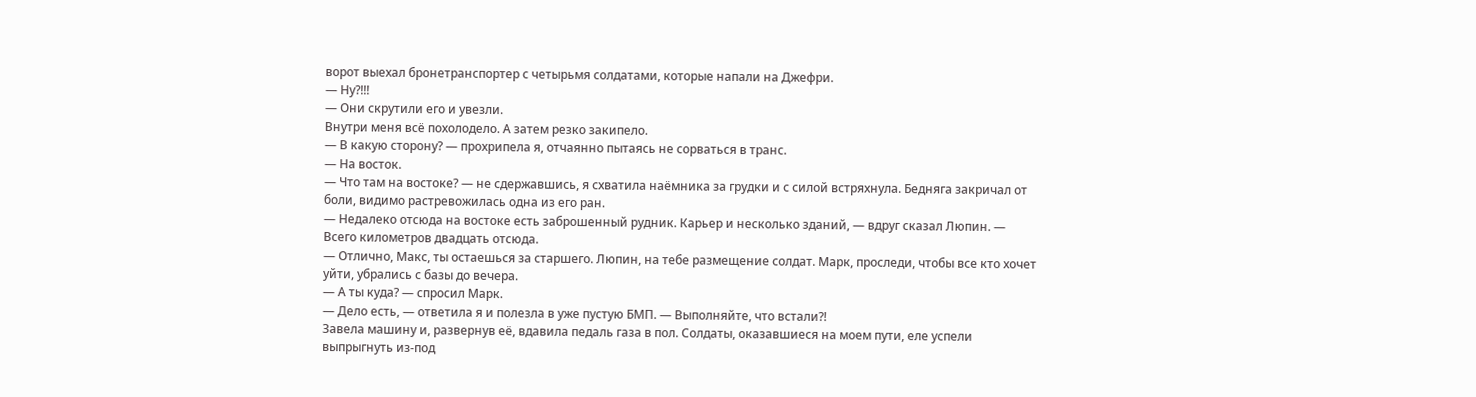ворот выехал бронетранспортер с четырьмя солдатами, которые напали на Джефри.
— Ну?!!!
— Они скрутили его и увезли.
Внутри меня всё похолодело. А затем резко закипело.
— В какую сторону? — прохрипела я, отчаянно пытаясь не сорваться в транс.
— На восток.
— Что там на востоке? — не сдержавшись, я схватила наёмника за грудки и с силой встряхнула. Бедняга закричал от боли, видимо растревожилась одна из его ран.
— Недалеко отсюда на востоке есть заброшенный рудник. Карьер и несколько зданий, — вдруг сказал Люпин. — Всего километров двадцать отсюда.
— Отлично, Макс, ты остаешься за старшего. Люпин, на тебе размещение солдат. Марк, проследи, чтобы все кто хочет уйти, убрались с базы до вечера.
— А ты куда? — спросил Марк.
— Дело есть, — ответила я и полезла в уже пустую БМП. — Выполняйте, что встали?!
Завела машину и, развернув её, вдавила педаль газа в пол. Солдаты, оказавшиеся на моем пути, еле успели выпрыгнуть из-под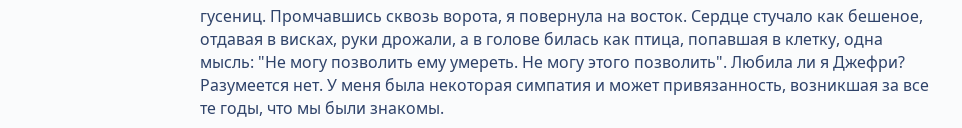гусениц. Промчавшись сквозь ворота, я повернула на восток. Сердце стучало как бешеное, отдавая в висках, руки дрожали, а в голове билась как птица, попавшая в клетку, одна мысль: "Не могу позволить ему умереть. Не могу этого позволить". Любила ли я Джефри? Разумеется нет. У меня была некоторая симпатия и может привязанность, возникшая за все те годы, что мы были знакомы.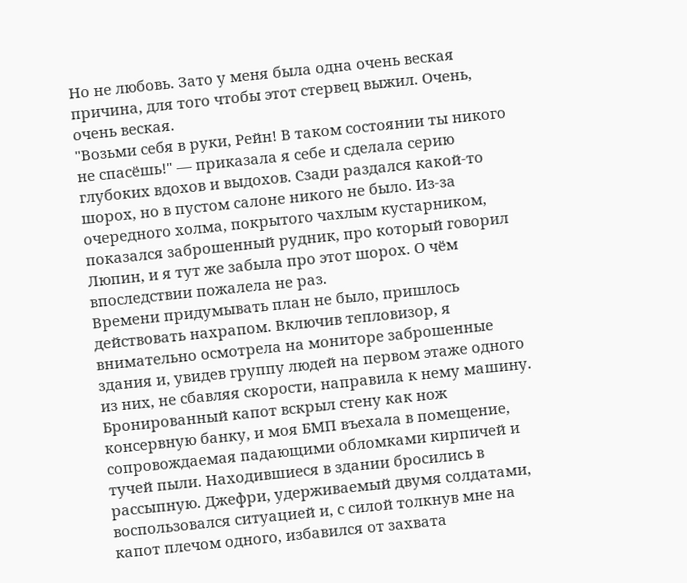Но не любовь. Зато у меня была одна очень веская причина, для того чтобы этот стервец выжил. Очень, очень веская.
"Возьми себя в руки, Рейн! В таком состоянии ты никого не спасёшь!" — приказала я себе и сделала серию глубоких вдохов и выдохов. Сзади раздался какой-то шорох, но в пустом салоне никого не было. Из-за очередного холма, покрытого чахлым кустарником, показался заброшенный рудник, про который говорил Люпин, и я тут же забыла про этот шорох. О чём впоследствии пожалела не раз.
Времени придумывать план не было, пришлось действовать нахрапом. Включив тепловизор, я внимательно осмотрела на мониторе заброшенные здания и, увидев группу людей на первом этаже одного из них, не сбавляя скорости, направила к нему машину. Бронированный капот вскрыл стену как нож консервную банку, и моя БМП въехала в помещение, сопровождаемая падающими обломками кирпичей и тучей пыли. Находившиеся в здании бросились в рассыпную. Джефри, удерживаемый двумя солдатами, воспользовался ситуацией и, с силой толкнув мне на капот плечом одного, избавился от захвата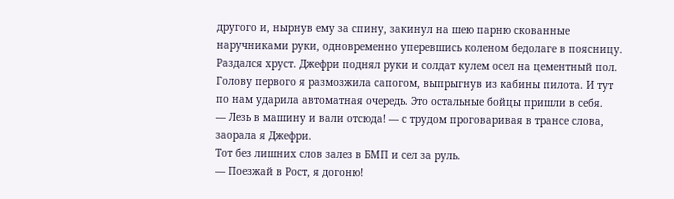другого и, нырнув ему за спину, закинул на шею парню скованные наручниками руки, одновременно уперевшись коленом бедолаге в поясницу. Раздался хруст. Джефри поднял руки и солдат кулем осел на цементный пол. Голову первого я размозжила сапогом, выпрыгнув из кабины пилота. И тут по нам ударила автоматная очередь. Это остальные бойцы пришли в себя.
— Лезь в машину и вали отсюда! — с трудом проговаривая в трансе слова, заорала я Джефри.
Тот без лишних слов залез в БМП и сел за руль.
— Поезжай в Рост, я догоню!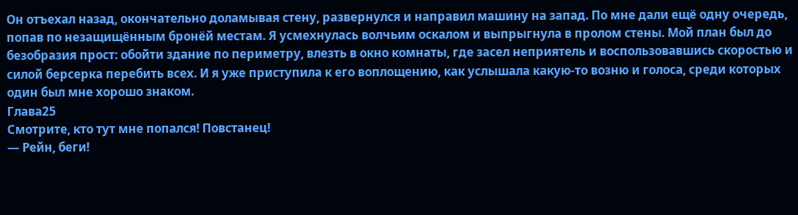Он отъехал назад, окончательно доламывая стену, развернулся и направил машину на запад. По мне дали ещё одну очередь, попав по незащищённым бронёй местам. Я усмехнулась волчьим оскалом и выпрыгнула в пролом стены. Мой план был до безобразия прост: обойти здание по периметру, влезть в окно комнаты, где засел неприятель и воспользовавшись скоростью и силой берсерка перебить всех. И я уже приступила к его воплощению, как услышала какую-то возню и голоса, среди которых один был мне хорошо знаком.
Глава25
Смотрите, кто тут мне попался! Повстанец!
— Рейн, беги!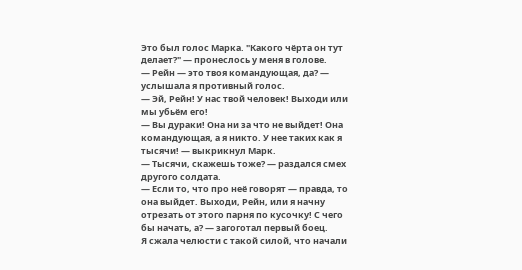Это был голос Марка. "Какого чёрта он тут делает?" — пронеслось у меня в голове.
— Рейн — это твоя командующая, да? — услышала я противный голос.
— Эй, Рейн! У нас твой человек! Выходи или мы убьём его!
— Вы дураки! Она ни за что не выйдет! Она командующая, а я никто. У нее таких как я тысячи! — выкрикнул Марк.
— Тысячи, скажешь тоже? — раздался смех другого солдата.
— Если то, что про неё говорят — правда, то она выйдет. Выходи, Рейн, или я начну отрезать от этого парня по кусочку! С чего бы начать, а? — загоготал первый боец.
Я сжала челюсти с такой силой, что начали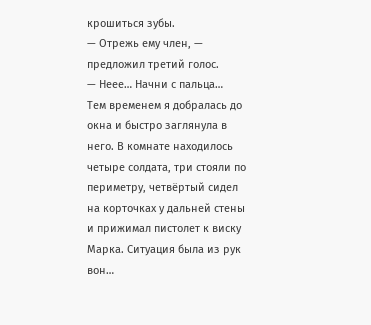крошиться зубы.
— Отрежь ему член, — предложил третий голос.
— Неее… Начни с пальца…
Тем временем я добралась до окна и быстро заглянула в него. В комнате находилось четыре солдата, три стояли по периметру, четвёртый сидел на корточках у дальней стены и прижимал пистолет к виску Марка. Ситуация была из рук вон…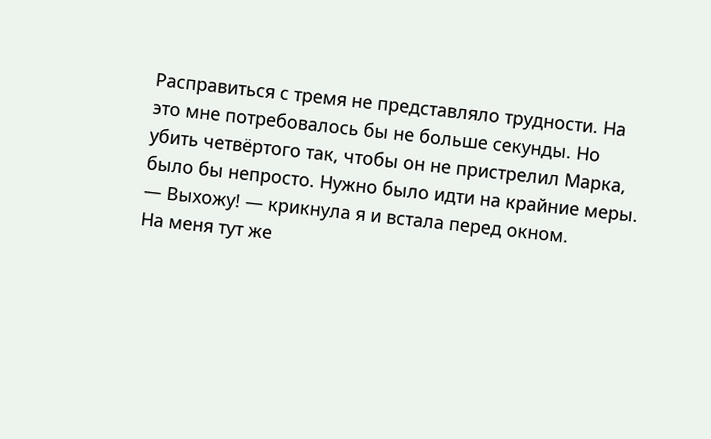Расправиться с тремя не представляло трудности. На это мне потребовалось бы не больше секунды. Но убить четвёртого так, чтобы он не пристрелил Марка, было бы непросто. Нужно было идти на крайние меры.
— Выхожу! — крикнула я и встала перед окном.
На меня тут же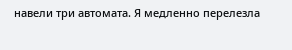навели три автомата. Я медленно перелезла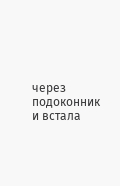через подоконник и встала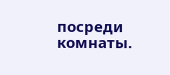посреди комнаты.